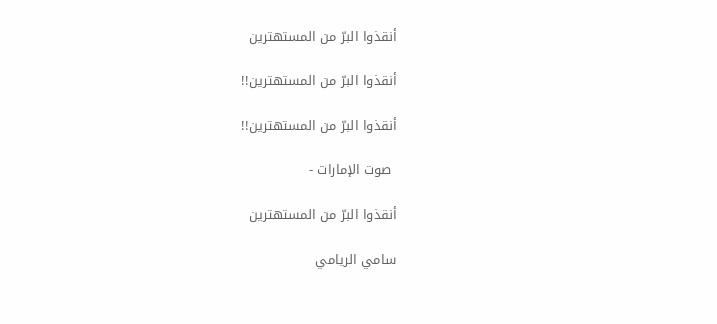أنقذوا البرّ من المستهترين

أنقذوا البرّ من المستهترين!!

أنقذوا البرّ من المستهترين!!

 صوت الإمارات -

أنقذوا البرّ من المستهترين

سامي الريامي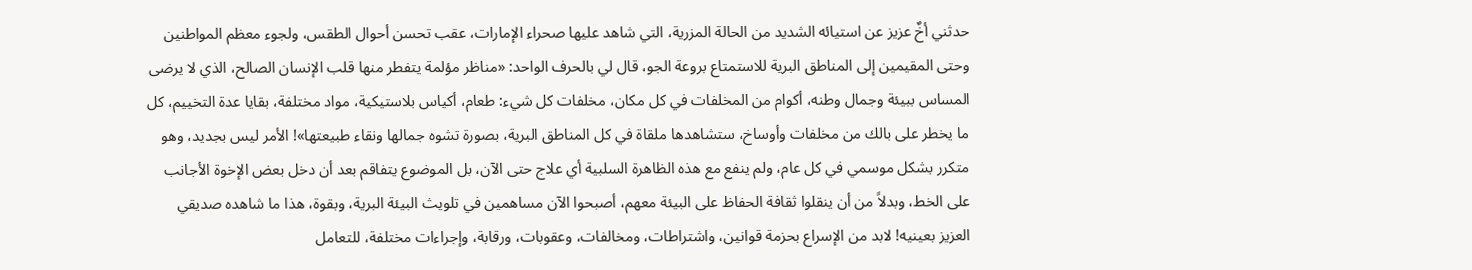حدثني أخٌ عزيز عن استيائه الشديد من الحالة المزرية، التي شاهد عليها صحراء الإمارات، عقب تحسن أحوال الطقس، ولجوء معظم المواطنين وحتى المقيمين إلى المناطق البرية للاستمتاع بروعة الجو، قال لي بالحرف الواحد: «مناظر مؤلمة يتفطر منها قلب الإنسان الصالح، الذي لا يرضى المساس ببيئة وجمال وطنه، أكوام من المخلفات في كل مكان، مخلفات كل شيء: طعام، أكياس بلاستيكية، مواد مختلفة، بقايا عدة التخييم، كل ما يخطر على بالك من مخلفات وأوساخ، ستشاهدها ملقاة في كل المناطق البرية، بصورة تشوه جمالها ونقاء طبيعتها»! الأمر ليس بجديد، وهو متكرر بشكل موسمي في كل عام، ولم ينفع مع هذه الظاهرة السلبية أي علاج حتى الآن، بل الموضوع يتفاقم بعد أن دخل بعض الإخوة الأجانب على الخط، وبدلاً من أن ينقلوا ثقافة الحفاظ على البيئة معهم، أصبحوا الآن مساهمين في تلويث البيئة البرية، وبقوة، هذا ما شاهده صديقي العزيز بعينيه! لابد من الإسراع بحزمة قوانين، واشتراطات، ومخالفات، وعقوبات، ورقابة، وإجراءات مختلفة، للتعامل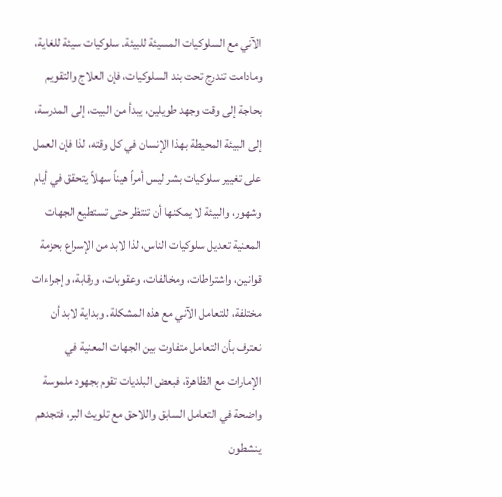الآني مع السلوكيات المسيئة للبيئة. سلوكيات سيئة للغاية، ومادامت تندرج تحت بند السلوكيات، فإن العلاج والتقويم بحاجة إلى وقت وجهد طويلين، يبدأ من البيت، إلى المدرسة، إلى البيئة المحيطة بهذا الإنسان في كل وقته، لذا فإن العمل على تغيير سلوكيات بشر ليس أمراً هيناً سهلاً يتحقق في أيام وشهور، والبيئة لا يمكنها أن تنتظر حتى تستطيع الجهات المعنية تعديل سلوكيات الناس، لذا لابد من الإسراع بحزمة قوانين، واشتراطات، ومخالفات، وعقوبات، ورقابة، وإجراءات مختلفة، للتعامل الآني مع هذه المشكلة. وبداية لابد أن نعترف بأن التعامل متفاوت بين الجهات المعنية في الإمارات مع الظاهرة، فبعض البلديات تقوم بجهود ملموسة واضحة في التعامل السابق واللاحق مع تلويث البر، فتجدهم ينشطون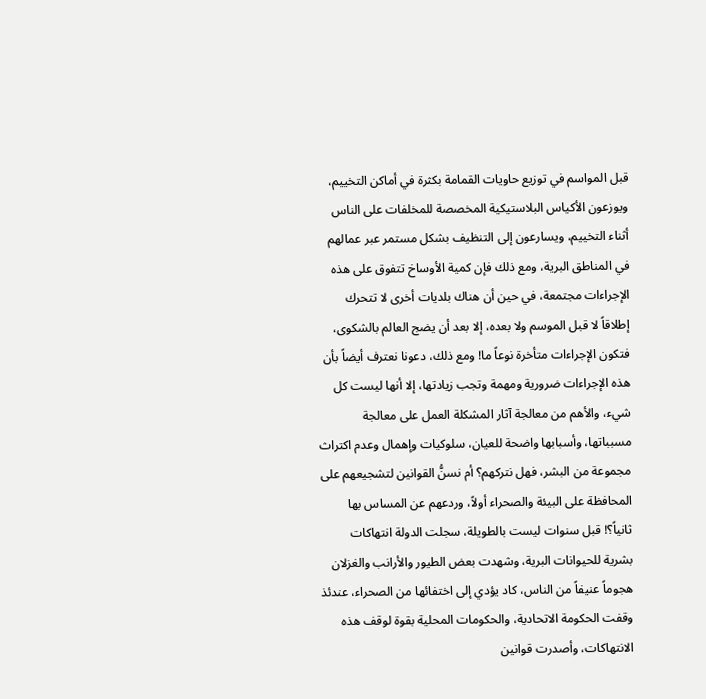قبل المواسم في توزيع حاويات القمامة بكثرة في أماكن التخييم، ويوزعون الأكياس البلاستيكية المخصصة للمخلفات على الناس أثناء التخييم، ويسارعون إلى التنظيف بشكل مستمر عبر عمالهم في المناطق البرية، ومع ذلك فإن كمية الأوساخ تتفوق على هذه الإجراءات مجتمعة، في حين أن هناك بلديات أخرى لا تتحرك إطلاقاً لا قبل الموسم ولا بعده، إلا بعد أن يضج العالم بالشكوى، فتكون الإجراءات متأخرة نوعاً ما! ومع ذلك، دعونا نعترف أيضاً بأن هذه الإجراءات ضرورية ومهمة وتجب زيادتها، إلا أنها ليست كل شيء، والأهم من معالجة آثار المشكلة العمل على معالجة مسبباتها، وأسبابها واضحة للعيان، سلوكيات وإهمال وعدم اكتراث مجموعة من البشر، فهل نتركهم؟ أم نسنُّ القوانين لتشجيعهم على المحافظة على البيئة والصحراء أولاً، وردعهم عن المساس بها ثانياً؟! قبل سنوات ليست بالطويلة، سجلت الدولة انتهاكات بشرية للحيوانات البرية، وشهدت بعض الطيور والأرانب والغزلان هجوماً عنيفاً من الناس، كاد يؤدي إلى اختفائها من الصحراء، عندئذ وقفت الحكومة الاتحادية، والحكومات المحلية بقوة لوقف هذه الانتهاكات، وأصدرت قوانين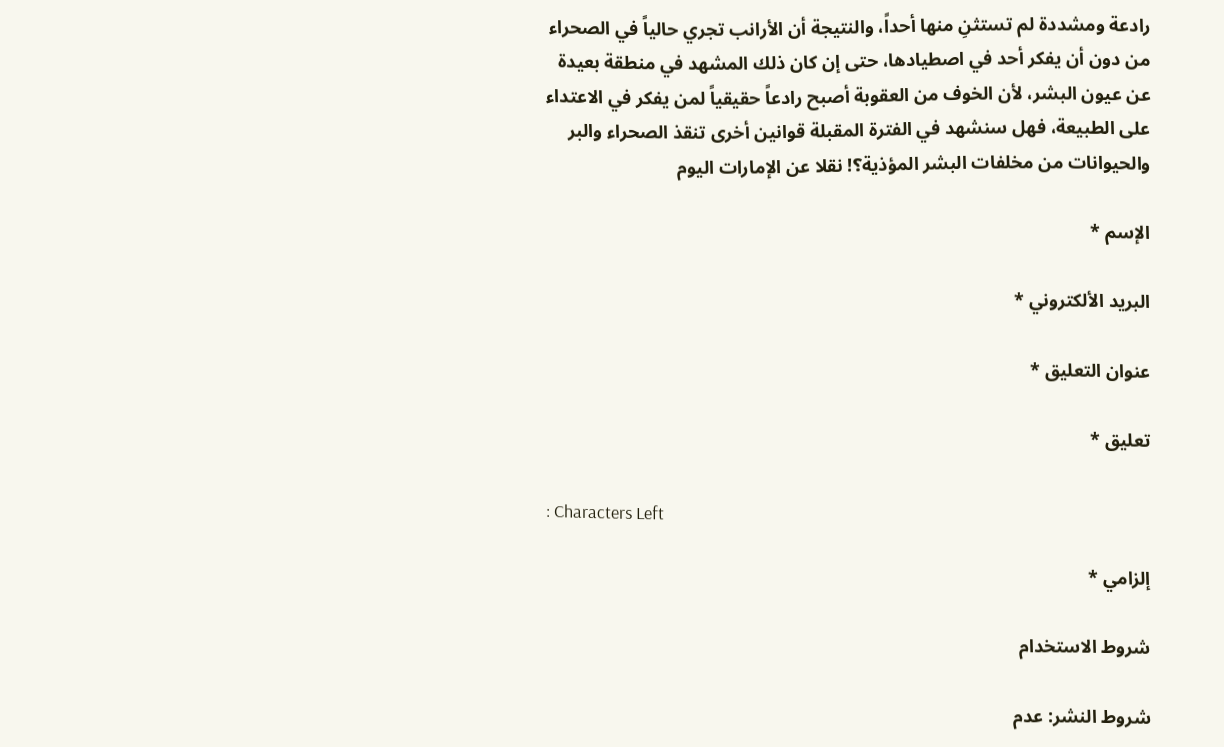رادعة ومشددة لم تستثنِ منها أحداً، والنتيجة أن الأرانب تجري حالياً في الصحراء من دون أن يفكر أحد في اصطيادها، حتى إن كان ذلك المشهد في منطقة بعيدة عن عيون البشر، لأن الخوف من العقوبة أصبح رادعاً حقيقياً لمن يفكر في الاعتداء على الطبيعة، فهل سنشهد في الفترة المقبلة قوانين أخرى تنقذ الصحراء والبر والحيوانات من مخلفات البشر المؤذية؟! نقلا عن الإمارات اليوم

الإسم *

البريد الألكتروني *

عنوان التعليق *

تعليق *

: Characters Left

إلزامي *

شروط الاستخدام

شروط النشر: عدم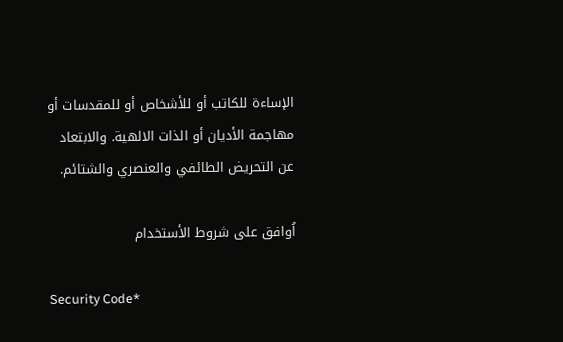الإساءة للكاتب أو للأشخاص أو للمقدسات أو مهاجمة الأديان أو الذات الالهية. والابتعاد عن التحريض الطائفي والعنصري والشتائم.

اُوافق على شروط الأستخدام

Security Code*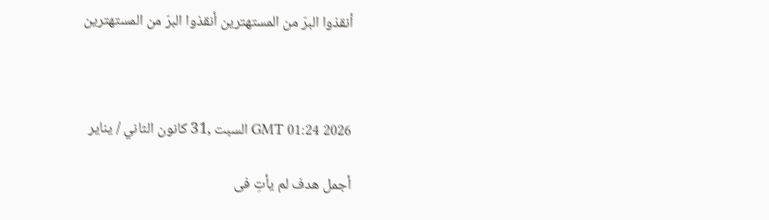أنقذوا البرّ من المستهترين أنقذوا البرّ من المستهترين



GMT 01:24 2026 السبت ,31 كانون الثاني / يناير

أجمل هدف لم يأتِ فى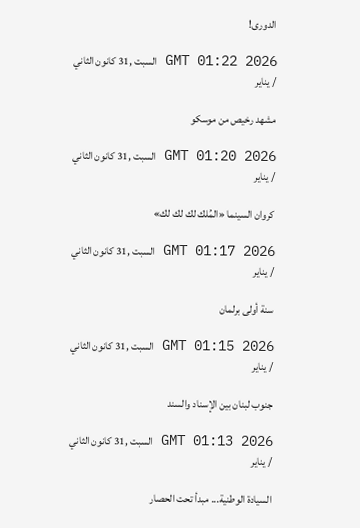الدورى!

GMT 01:22 2026 السبت ,31 كانون الثاني / يناير

مشهد رخيص من موسكو

GMT 01:20 2026 السبت ,31 كانون الثاني / يناير

كروان السينما «المُلك لك لك لك»

GMT 01:17 2026 السبت ,31 كانون الثاني / يناير

سنة أولى برلمان

GMT 01:15 2026 السبت ,31 كانون الثاني / يناير

جنوب لبنان بين الإسناد والسند

GMT 01:13 2026 السبت ,31 كانون الثاني / يناير

السيادة الوطنية... مبدأ تحت الحصار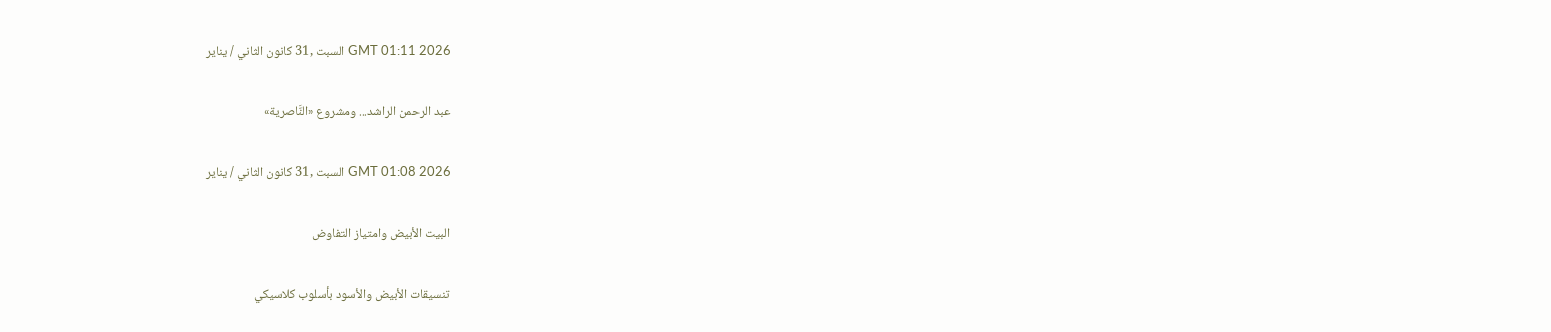GMT 01:11 2026 السبت ,31 كانون الثاني / يناير

عبد الرحمن الراشد... ومشروع «النَّاصرية»

GMT 01:08 2026 السبت ,31 كانون الثاني / يناير

البيت الأبيض وامتياز التفاوض

تنسيقات الأبيض والأسود بأسلوب كلاسيكي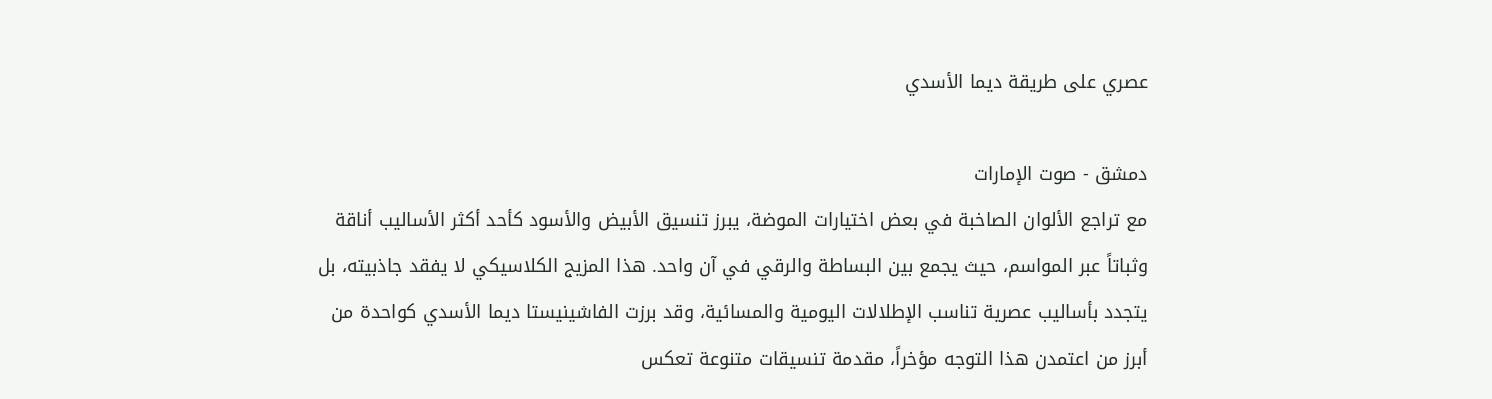عصري على طريقة ديما الأسدي

دمشق - صوت الإمارات
مع تراجع الألوان الصاخبة في بعض اختيارات الموضة، يبرز تنسيق الأبيض والأسود كأحد أكثر الأساليب أناقة وثباتاً عبر المواسم، حيث يجمع بين البساطة والرقي في آن واحد. هذا المزيج الكلاسيكي لا يفقد جاذبيته، بل يتجدد بأساليب عصرية تناسب الإطلالات اليومية والمسائية، وقد برزت الفاشينيستا ديما الأسدي كواحدة من أبرز من اعتمدن هذا التوجه مؤخراً، مقدمة تنسيقات متنوعة تعكس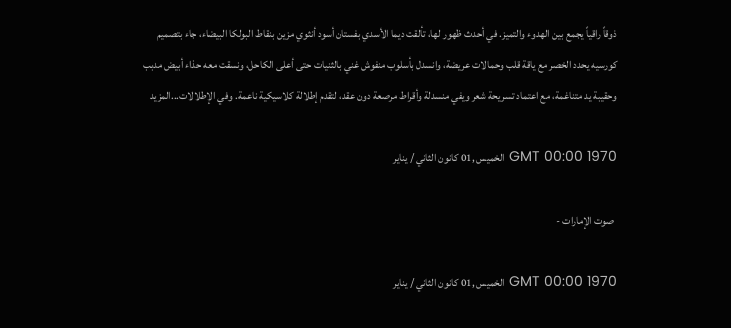ذوقاً راقياً يجمع بين الهدوء والتميز. في أحدث ظهور لها، تألقت ديما الأسدي بفستان أسود أنثوي مزين بنقاط البولكا البيضاء، جاء بتصميم كورسيه يحدد الخصر مع ياقة قلب وحمالات عريضة، وانسدل بأسلوب منفوش غني بالثنيات حتى أعلى الكاحل، ونسقت معه حذاء أبيض مدبب وحقيبة يد متناغمة، مع اعتماد تسريحة شعر ويفي منسدلة وأقراط مرصعة دون عقد، لتقدم إطلالة كلاسيكية ناعمة. وفي الإطلالات...المزيد

GMT 00:00 1970 الخميس ,01 كانون الثاني / يناير

 صوت الإمارات -

GMT 00:00 1970 الخميس ,01 كانون الثاني / يناير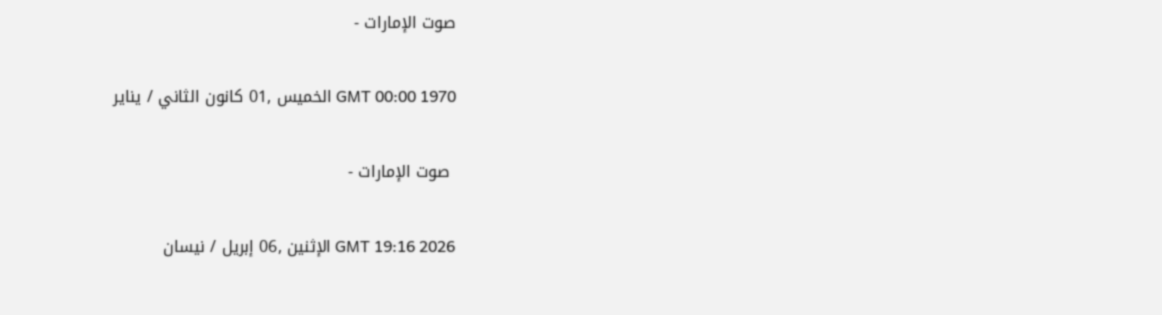صوت الإمارات -

GMT 00:00 1970 الخميس ,01 كانون الثاني / يناير

 صوت الإمارات -

GMT 19:16 2026 الإثنين ,06 إبريل / نيسان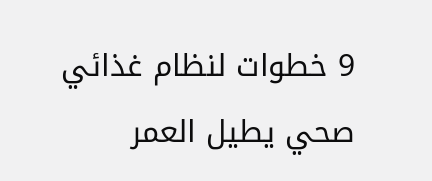9 خطوات لنظام غذائي صحي يطيل العمر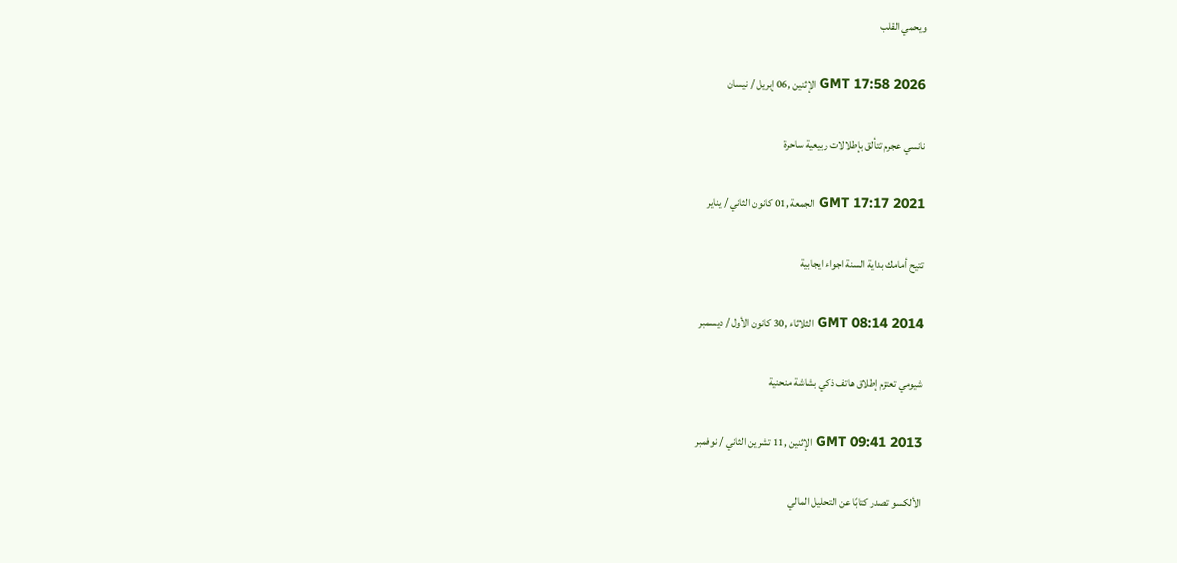ويحمي القلب

GMT 17:58 2026 الإثنين ,06 إبريل / نيسان

نانسي عجرم تتألق بإطلالات ربيعية ساحرة

GMT 17:17 2021 الجمعة ,01 كانون الثاني / يناير

تتيح أمامك بداية السنة اجواء ايجابية

GMT 08:14 2014 الثلاثاء ,30 كانون الأول / ديسمبر

شيومي تعتزم إطلاق هاتف ذكي بشاشة منحنية

GMT 09:41 2013 الإثنين ,11 تشرين الثاني / نوفمبر

الألكسو تصدر كتابًا عن التحليل المالي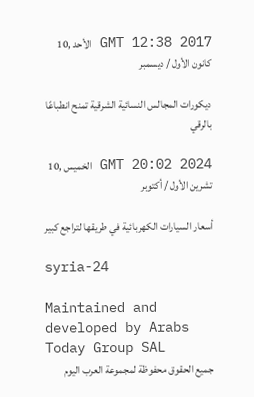GMT 12:38 2017 الأحد ,10 كانون الأول / ديسمبر

ديكورات المجالس النسائية الشرقية تمنح انطباعًا بالرقي

GMT 20:02 2024 الخميس ,10 تشرين الأول / أكتوبر

أسعار السيارات الكهربائية في طريقها لتراجع كبير

syria-24

Maintained and developed by Arabs Today Group SAL
جميع الحقوق محفوظة لمجموعة العرب اليوم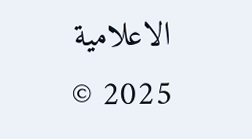الاعلامية 2025 ©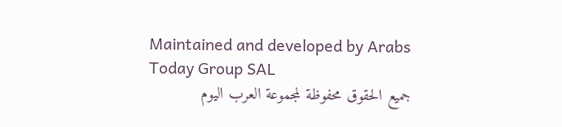Maintained and developed by Arabs Today Group SAL
جميع الحقوق محفوظة لمجموعة العرب اليوم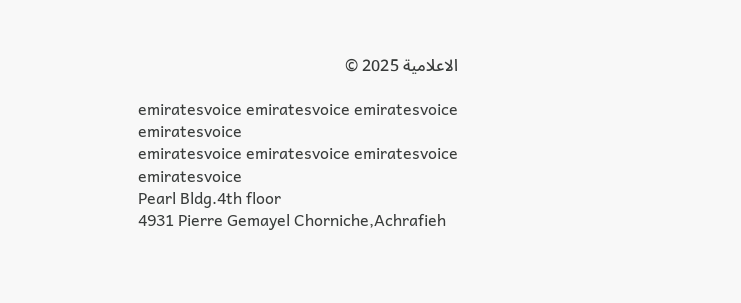الاعلامية 2025 ©

emiratesvoice emiratesvoice emiratesvoice emiratesvoice
emiratesvoice emiratesvoice emiratesvoice
emiratesvoice
Pearl Bldg.4th floor
4931 Pierre Gemayel Chorniche,Achrafieh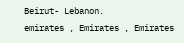Beirut- Lebanon.
emirates , Emirates , Emirates